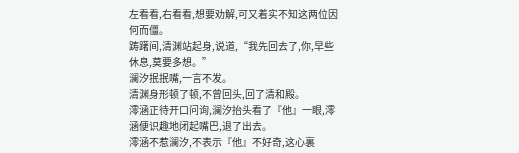左看看,右看看,想要劝解,可又着实不知这两位因何而僵。
踌躇间,清渊站起身,说道,“我先回去了,你,早些休息,莫要多想。”
澜汐抿抿嘴,一言不发。
清渊身形顿了顿,不曾回头,回了清和殿。
澪涵正待开口问询,澜汐抬头看了『他』一眼,澪涵便识趣地闭起嘴巴,退了出去。
澪涵不惹澜汐,不表示『他』不好奇,这心裏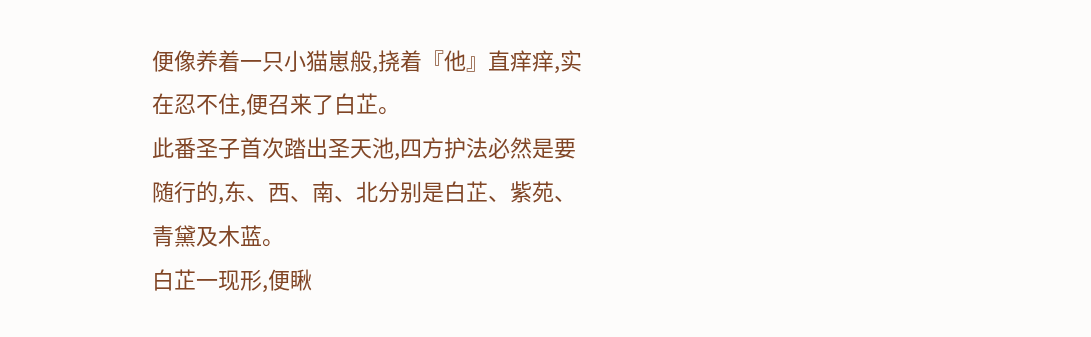便像养着一只小猫崽般,挠着『他』直痒痒,实在忍不住,便召来了白芷。
此番圣子首次踏出圣天池,四方护法必然是要随行的,东、西、南、北分别是白芷、紫苑、青黛及木蓝。
白芷一现形,便瞅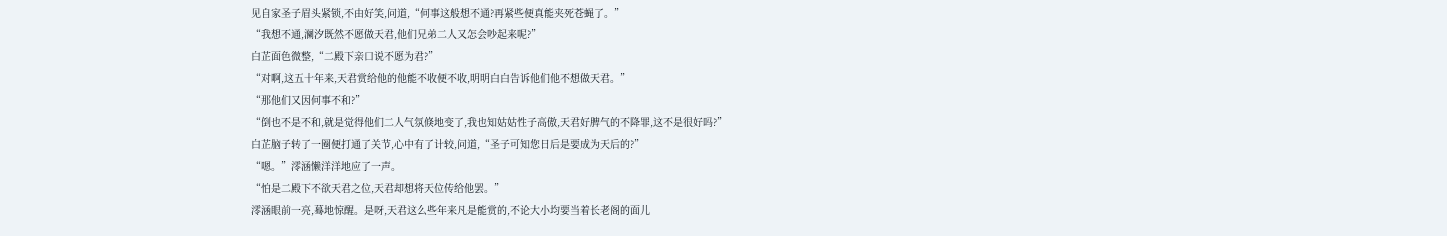见自家圣子眉头紧锁,不由好笑,问道,“何事这般想不通?再紧些便真能夹死苍蝇了。”
“我想不通,澜汐既然不愿做天君,他们兄弟二人又怎会吵起来呢?”
白芷面色微整,“二殿下亲口说不愿为君?”
“对啊,这五十年来,天君赏给他的他能不收便不收,明明白白告诉他们他不想做天君。”
“那他们又因何事不和?”
“倒也不是不和,就是觉得他们二人气氛倏地变了,我也知姑姑性子高傲,天君好脾气的不降罪,这不是很好吗?”
白芷脑子转了一圈便打通了关节,心中有了计较,问道,“圣子可知您日后是要成为天后的?”
“嗯。”澪涵懒洋洋地应了一声。
“怕是二殿下不欲天君之位,天君却想将天位传给他罢。”
澪涵眼前一亮,蓦地惊醒。是呀,天君这么些年来凡是能赏的,不论大小均要当着长老阁的面儿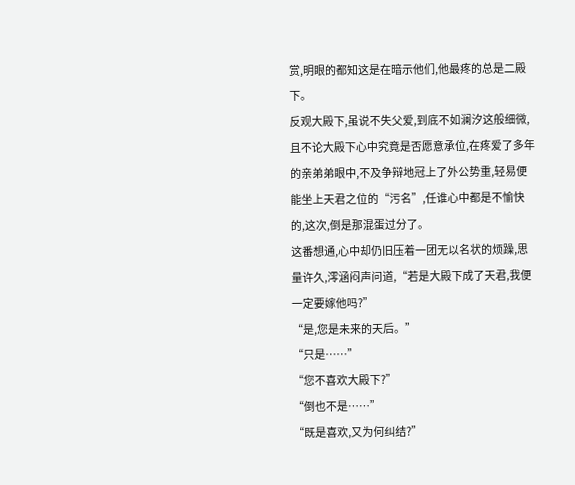赏,明眼的都知这是在暗示他们,他最疼的总是二殿下。
反观大殿下,虽说不失父爱,到底不如澜汐这般细微,且不论大殿下心中究竟是否愿意承位,在疼爱了多年的亲弟弟眼中,不及争辩地冠上了外公势重,轻易便能坐上天君之位的“污名”,任谁心中都是不愉快的,这次,倒是那混蛋过分了。
这番想通,心中却仍旧压着一团无以名状的烦躁,思量许久,澪涵闷声问道,“若是大殿下成了天君,我便一定要嫁他吗?”
“是,您是未来的天后。”
“只是……”
“您不喜欢大殿下?”
“倒也不是……”
“既是喜欢,又为何纠结?”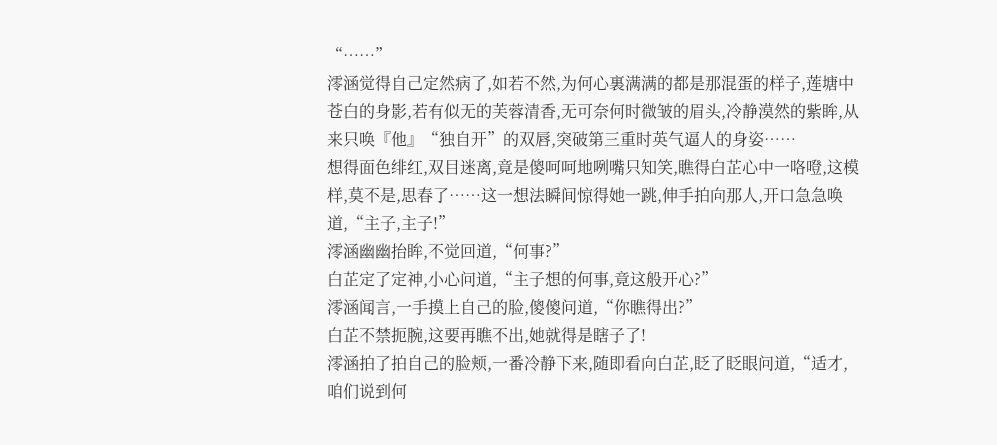“……”
澪涵觉得自己定然病了,如若不然,为何心裏满满的都是那混蛋的样子,莲塘中苍白的身影,若有似无的芙蓉清香,无可奈何时微皱的眉头,冷静漠然的紫眸,从来只唤『他』“独自开”的双唇,突破第三重时英气逼人的身姿……
想得面色绯红,双目迷离,竟是傻呵呵地咧嘴只知笑,瞧得白芷心中一咯噔,这模样,莫不是,思春了……这一想法瞬间惊得她一跳,伸手拍向那人,开口急急唤道,“主子,主子!”
澪涵幽幽抬眸,不觉回道,“何事?”
白芷定了定神,小心问道,“主子想的何事,竟这般开心?”
澪涵闻言,一手摸上自己的脸,傻傻问道,“你瞧得出?”
白芷不禁扼腕,这要再瞧不出,她就得是瞎子了!
澪涵拍了拍自己的脸颊,一番冷静下来,随即看向白芷,眨了眨眼问道,“适才,咱们说到何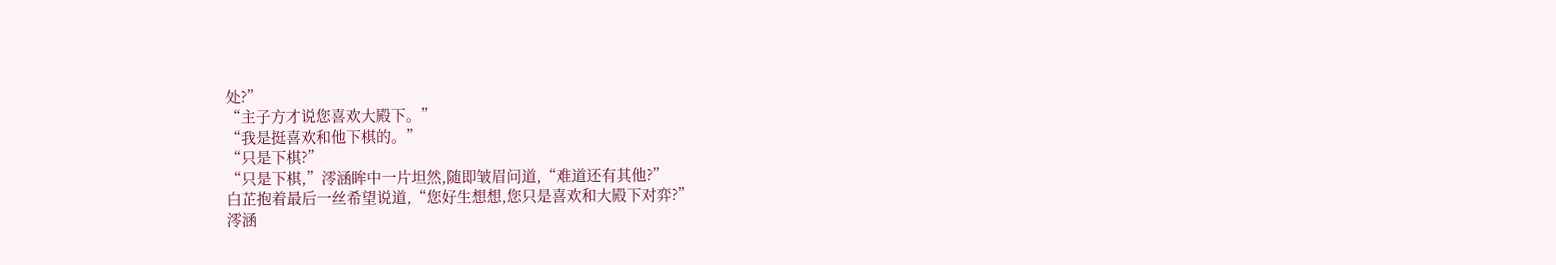处?”
“主子方才说您喜欢大殿下。”
“我是挺喜欢和他下棋的。”
“只是下棋?”
“只是下棋,”澪涵眸中一片坦然,随即皱眉问道,“难道还有其他?”
白芷抱着最后一丝希望说道,“您好生想想,您只是喜欢和大殿下对弈?”
澪涵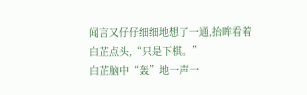闻言又仔仔细细地想了一通,抬眸看着白芷点头,“只是下棋。”
白芷脑中“轰”地一声一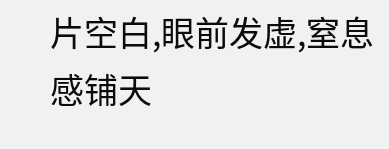片空白,眼前发虚,窒息感铺天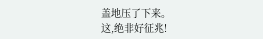盖地压了下来。
这,绝非好征兆!